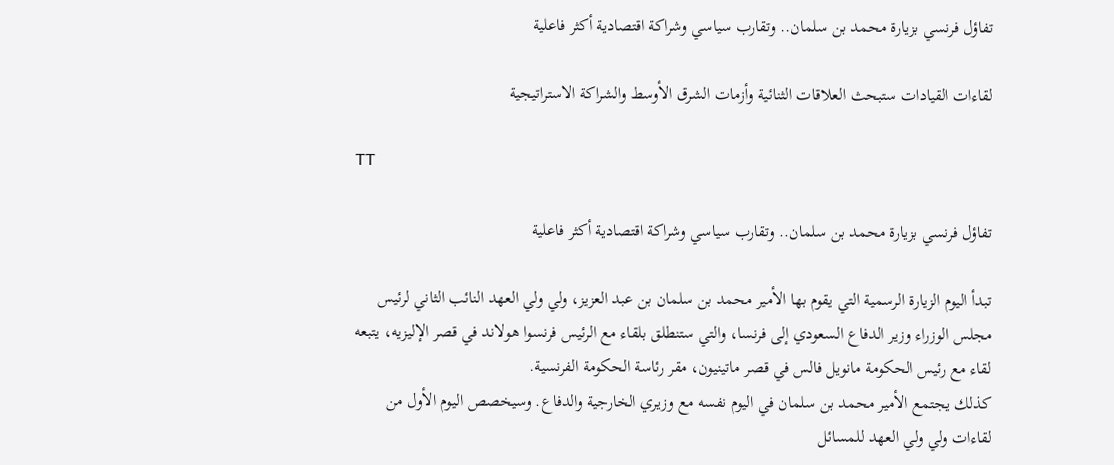تفاؤل فرنسي بزيارة محمد بن سلمان.. وتقارب سياسي وشراكة اقتصادية أكثر فاعلية

لقاءات القيادات ستبحث العلاقات الثنائية وأزمات الشرق الأوسط والشراكة الاستراتيجية

TT

تفاؤل فرنسي بزيارة محمد بن سلمان.. وتقارب سياسي وشراكة اقتصادية أكثر فاعلية

تبدأ اليوم الزيارة الرسمية التي يقوم بها الأمير محمد بن سلمان بن عبد العزيز، ولي ولي العهد النائب الثاني لرئيس مجلس الوزراء وزير الدفاع السعودي إلى فرنسا، والتي ستنطلق بلقاء مع الرئيس فرنسوا هولاند في قصر الإليزيه، يتبعه لقاء مع رئيس الحكومة مانويل فالس في قصر ماتينيون، مقر رئاسة الحكومة الفرنسية.
كذلك يجتمع الأمير محمد بن سلمان في اليوم نفسه مع وزيري الخارجية والدفاع. وسيخصص اليوم الأول من لقاءات ولي ولي العهد للمسائل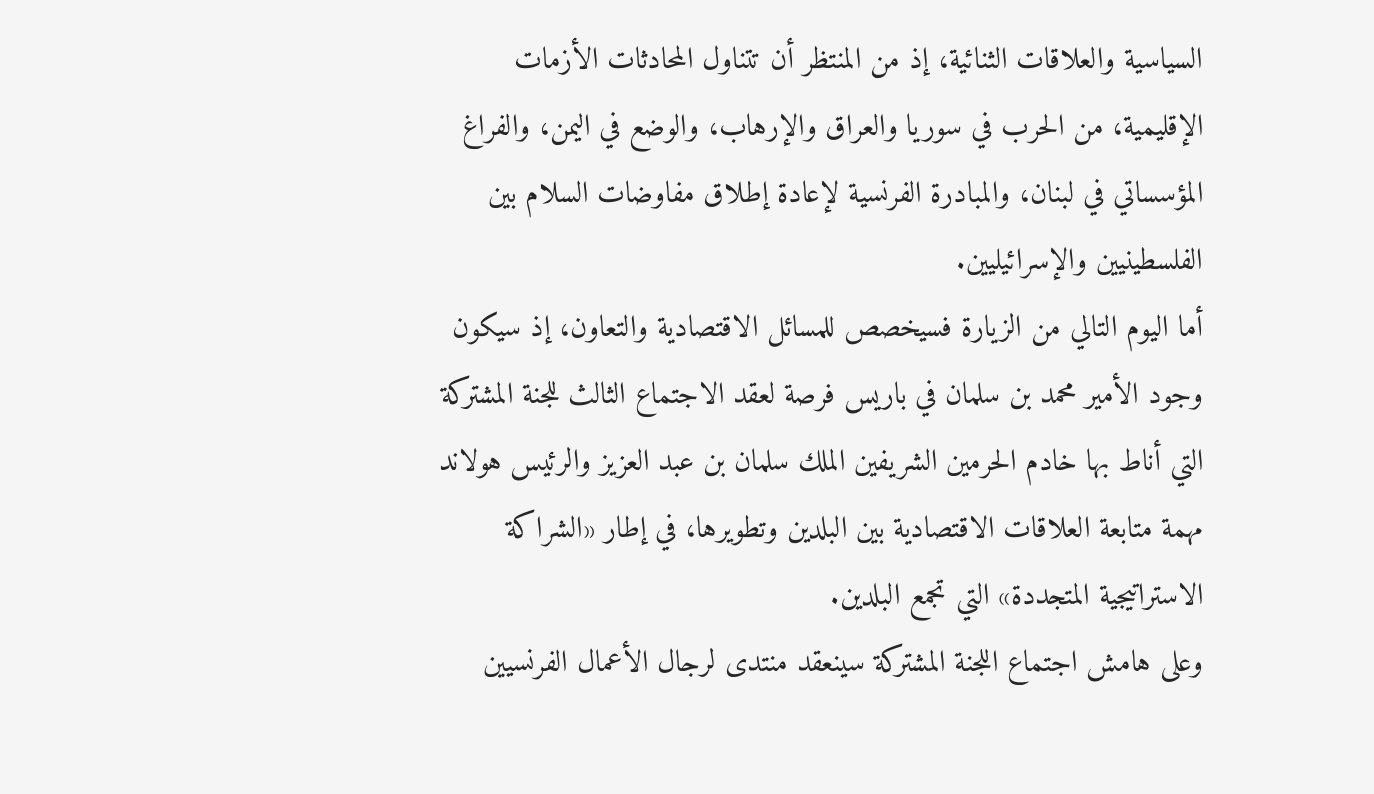السياسية والعلاقات الثنائية، إذ من المنتظر أن تتناول المحادثات الأزمات الإقليمية، من الحرب في سوريا والعراق والإرهاب، والوضع في اليمن، والفراغ المؤسساتي في لبنان، والمبادرة الفرنسية لإعادة إطلاق مفاوضات السلام بين الفلسطينيين والإسرائيليين.
أما اليوم التالي من الزيارة فسيخصص للمسائل الاقتصادية والتعاون، إذ سيكون وجود الأمير محمد بن سلمان في باريس فرصة لعقد الاجتماع الثالث للجنة المشتركة التي أناط بها خادم الحرمين الشريفين الملك سلمان بن عبد العزيز والرئيس هولاند مهمة متابعة العلاقات الاقتصادية بين البلدين وتطويرها، في إطار «الشراكة الاستراتيجية المتجددة» التي تجمع البلدين.
وعلى هامش اجتماع اللجنة المشتركة سينعقد منتدى لرجال الأعمال الفرنسيين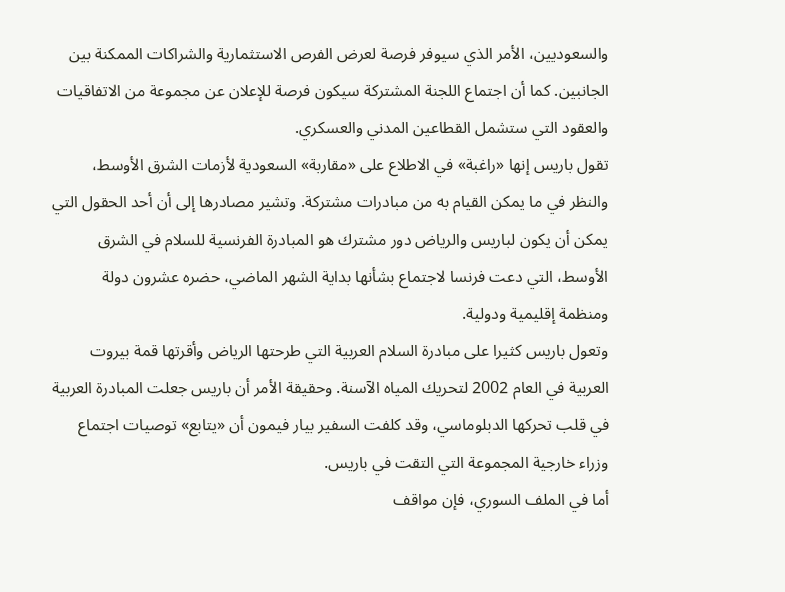والسعوديين، الأمر الذي سيوفر فرصة لعرض الفرص الاستثمارية والشراكات الممكنة بين الجانبين. كما أن اجتماع اللجنة المشتركة سيكون فرصة للإعلان عن مجموعة من الاتفاقيات والعقود التي ستشمل القطاعين المدني والعسكري.
تقول باريس إنها «راغبة» في الاطلاع على «مقاربة» السعودية لأزمات الشرق الأوسط، والنظر في ما يمكن القيام به من مبادرات مشتركة. وتشير مصادرها إلى أن أحد الحقول التي يمكن أن يكون لباريس والرياض دور مشترك هو المبادرة الفرنسية للسلام في الشرق الأوسط، التي دعت فرنسا لاجتماع بشأنها بداية الشهر الماضي، حضره عشرون دولة ومنظمة إقليمية ودولية.
وتعول باريس كثيرا على مبادرة السلام العربية التي طرحتها الرياض وأقرتها قمة بيروت العربية في العام 2002 لتحريك المياه الآسنة. وحقيقة الأمر أن باريس جعلت المبادرة العربية في قلب تحركها الدبلوماسي، وقد كلفت السفير بيار فيمون أن «يتابع» توصيات اجتماع وزراء خارجية المجموعة التي التقت في باريس.
أما في الملف السوري، فإن مواقف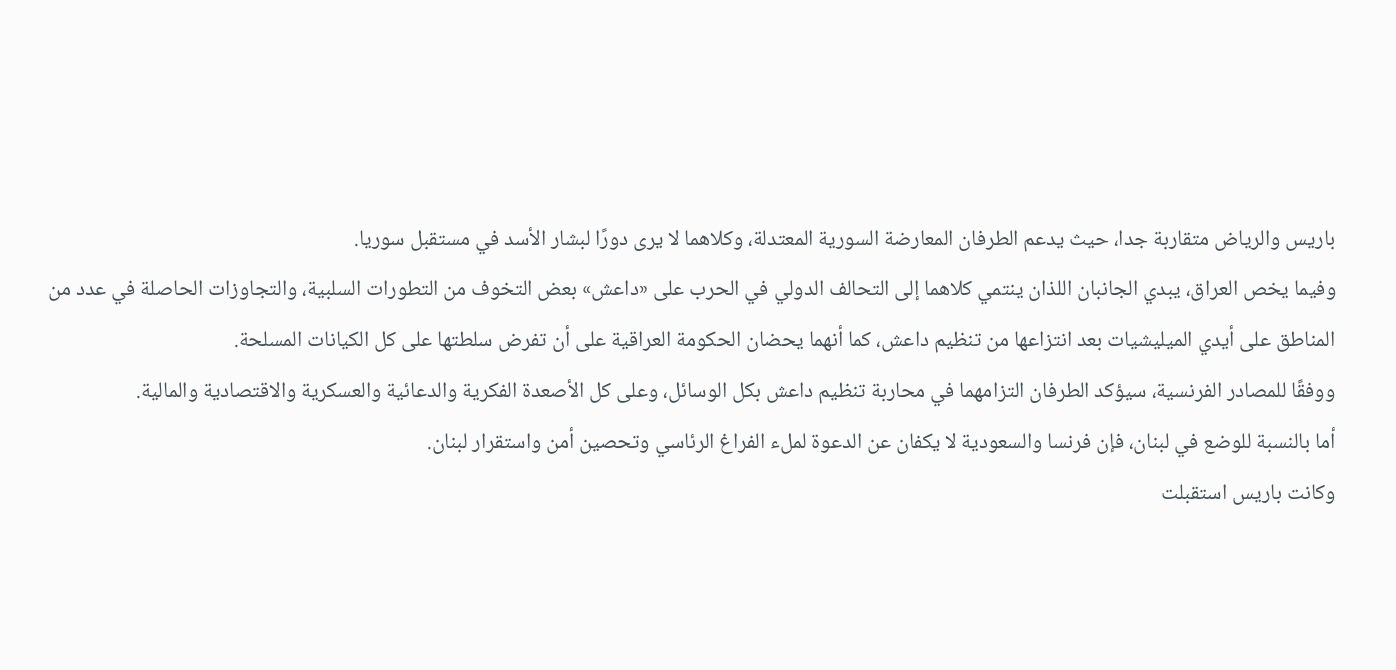باريس والرياض متقاربة جدا، حيث يدعم الطرفان المعارضة السورية المعتدلة، وكلاهما لا يرى دورًا لبشار الأسد في مستقبل سوريا.
وفيما يخص العراق، يبدي الجانبان اللذان ينتمي كلاهما إلى التحالف الدولي في الحرب على «داعش» بعض التخوف من التطورات السلبية، والتجاوزات الحاصلة في عدد من المناطق على أيدي الميليشيات بعد انتزاعها من تنظيم داعش، كما أنهما يحضان الحكومة العراقية على أن تفرض سلطتها على كل الكيانات المسلحة.
ووفقًا للمصادر الفرنسية، سيؤكد الطرفان التزامهما في محاربة تنظيم داعش بكل الوسائل، وعلى كل الأصعدة الفكرية والدعائية والعسكرية والاقتصادية والمالية.
أما بالنسبة للوضع في لبنان، فإن فرنسا والسعودية لا يكفان عن الدعوة لملء الفراغ الرئاسي وتحصين أمن واستقرار لبنان.
وكانت باريس استقبلت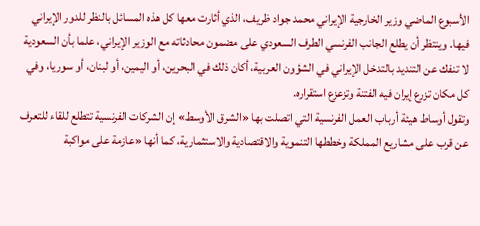الأسبوع الماضي وزير الخارجية الإيراني محمد جواد ظريف، الذي أثارت معها كل هذه المسائل بالنظر للدور الإيراني فيها. وينتظر أن يطلع الجانب الفرنسي الطرف السعودي على مضمون محادثاته مع الوزير الإيراني، علما بأن السعودية لا تنفك عن التنديد بالتدخل الإيراني في الشؤون العربية، أكان ذلك في البحرين، أو اليمين، أو لبنان، أو سوريا، وفي كل مكان تزرع إيران فيه الفتنة وتزعزع استقراره.
وتقول أوساط هيئة أرباب العمل الفرنسية التي اتصلت بها «الشرق الأوسط» إن الشركات الفرنسية تتطلع للقاء للتعرف عن قرب على مشاريع المملكة وخططها التنموية والاقتصادية والاستثمارية، كما أنها «عازمة على مواكبة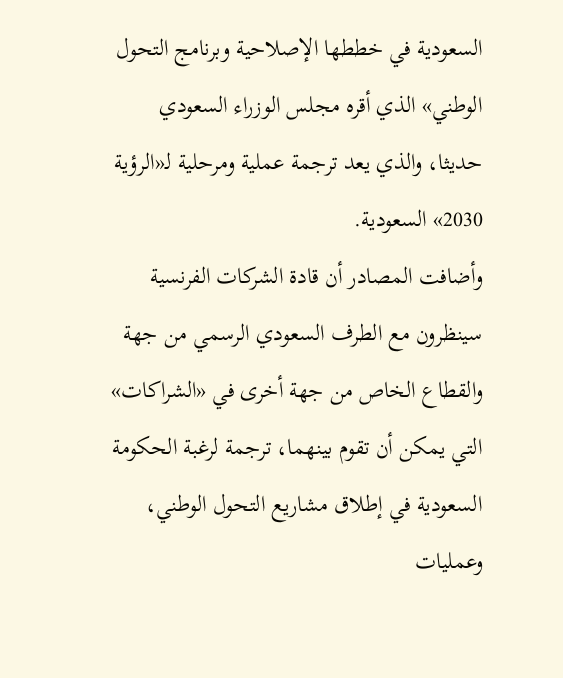السعودية في خططها الإصلاحية وبرنامج التحول الوطني» الذي أقره مجلس الوزراء السعودي حديثا، والذي يعد ترجمة عملية ومرحلية لـ«الرؤية 2030» السعودية.
وأضافت المصادر أن قادة الشركات الفرنسية سينظرون مع الطرف السعودي الرسمي من جهة والقطاع الخاص من جهة أخرى في «الشراكات» التي يمكن أن تقوم بينهما، ترجمة لرغبة الحكومة السعودية في إطلاق مشاريع التحول الوطني، وعمليات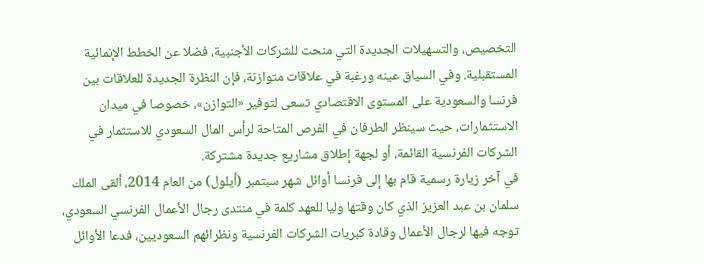التخصيص، والتسهيلات الجديدة التي منحت للشركات الأجنبية، فضلا عن الخطط الإنمائية المستقبلية. وفي السياق عينه ورغبة في علاقات متوازنة، فإن النظرة الجديدة للعلاقات بين فرنسا والسعودية على المستوى الاقتصادي تسعى لتوفير «التوازن»، خصوصا في ميدان الاستثمارات، حيث سينظر الطرفان في الفرص المتاحة لرأس المال السعودي للاستثمار في الشركات الفرنسية القائمة، أو لجهة إطلاق مشاريع جديدة مشتركة.
في آخر زيارة رسمية قام بها إلى فرنسا أوائل شهر سبتمبر (أيلول) من العام 2014، ألقى الملك سلمان بن عبد العزيز الذي كان وقتها وليا للعهد كلمة في منتدى رجال الأعمال الفرنسي السعودي، توجه فيها لرجال الأعمال وقادة كبريات الشركات الفرنسية ونظرائهم السعوديين، فدعا الأوائل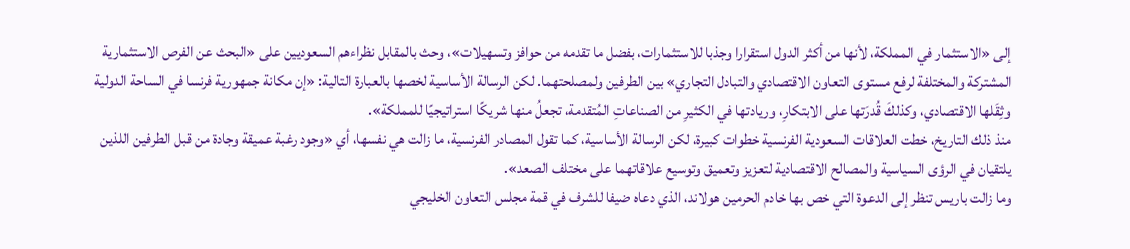إلى «الاستثمار في المملكة، لأنها من أكثر الدول استقرارا وجذبا للاستثمارات، بفضل ما تقدمه من حوافز وتسهيلات»، وحث بالمقابل نظراءهم السعوديين على «البحث عن الفرص الاستثمارية المشتركة والمختلفة لرفع مستوى التعاون الاقتصادي والتبادل التجاري» بين الطرفين ولمصلحتهما. لكن الرسالة الأساسية لخصها بالعبارة التالية: «إن مكانة جمهورية فرنسا في الساحة الدولية وثِقَلها الاقتصادي، وكذلكَ قُدرَتها على الابتكارِ، وريادتها في الكثيرِ من الصناعاتِ المُتقدمة، تجعلُ منها شريكًا استراتيجيًا للمملكة».
منذ ذلك التاريخ، خطت العلاقات السعودية الفرنسية خطوات كبيرة، لكن الرسالة الأساسية، كما تقول المصادر الفرنسية، ما زالت هي نفسها، أي «وجود رغبة عميقة وجادة من قبل الطرفين اللذين يلتقيان في الرؤى السياسية والمصالح الاقتصادية لتعزيز وتعميق وتوسيع علاقاتهما على مختلف الصعد».
وما زالت باريس تنظر إلى الدعوة التي خص بها خادم الحرمين هولاند، الذي دعاه ضيفا للشرف في قمة مجلس التعاون الخليجي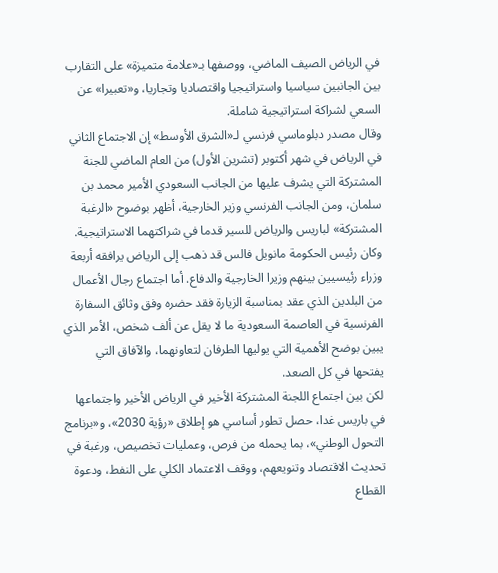في الرياض الصيف الماضي، ووصفها بـ«علامة متميزة» على التقارب بين الجانبين سياسيا واستراتيجيا واقتصاديا وتجاريا، و«تعبيرا» عن السعي لشراكة استراتيجية شاملة.
وقال مصدر دبلوماسي فرنسي لـ«الشرق الأوسط» إن الاجتماع الثاني في الرياض في شهر أكتوبر (تشرين الأول) من العام الماضي للجنة المشتركة التي يشرف عليها من الجانب السعودي الأمير محمد بن سلمان، ومن الجانب الفرنسي وزير الخارجية، أظهر بوضوح «الرغبة المشتركة» لباريس والرياض للسير قدما في شراكتهما الاستراتيجية.
وكان رئيس الحكومة مانويل فالس قد ذهب إلى الرياض يرافقه أربعة وزراء رئيسيين بينهم وزيرا الخارجية والدفاع. أما اجتماع رجال الأعمال من البلدين الذي عقد بمناسبة الزيارة فقد حضره وفق وثائق السفارة الفرنسية في العاصمة السعودية ما لا يقل عن ألف شخص، الأمر الذي يبين بوضح الأهمية التي يوليها الطرفان لتعاونهما، والآفاق التي يفتحها في كل الصعد.
لكن بين اجتماع اللجنة المشتركة الأخير في الرياض الأخير واجتماعها في باريس غدا، حصل تطور أساسي هو إطلاق «رؤية 2030»، و«برنامج التحول الوطني»، بما يحمله من فرص، وعمليات تخصيص، ورغبة في تحديث الاقتصاد وتنويعهم، ووقف الاعتماد الكلي على النفط، ودعوة القطاع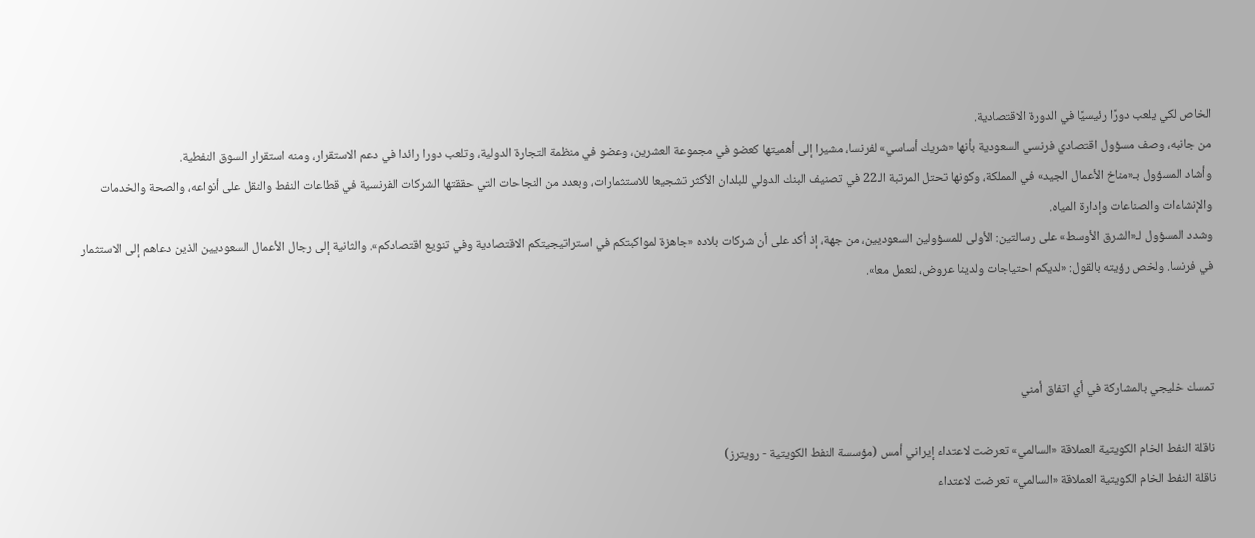الخاص لكي يلعب دورًا رئيسيًا في الدورة الاقتصادية.
من جانبه، وصف مسؤول اقتصادي فرنسي السعودية بأنها «شريك أساسي» لفرنسا، مشيرا إلى أهميتها كعضو في مجموعة العشرين، وعضو في منظمة التجارة الدولية، وتلعب دورا رائدا في دعم الاستقرار، ومنه استقرار السوق النفطية.
وأشاد المسؤول بـ«مناخ الأعمال الجيد» في المملكة، وكونها تحتل المرتبة الـ22 في تصنيف البنك الدولي للبلدان الأكثر تشجيعا للاستثمارات، وبعدد من النجاحات التي حققتها الشركات الفرنسية في قطاعات النفط والنقل على أنواعه، والصحة والخدمات والإنشاءات والصناعات وإدارة المياه.
وشدد المسؤول لـ«الشرق الأوسط» على رسالتين: الأولى للمسؤولين السعوديين، من جهة، إذ أكد على أن شركات بلاده «جاهزة لمواكبتكم في استراتيجيتكم الاقتصادية وفي تنويع اقتصادكم». والثانية إلى رجال الأعمال السعوديين الذين دعاهم إلى الاستثمار في فرنسا. ولخص رؤيته بالقول: «لديكم احتياجات ولدينا عروض، لنعمل معا».



تمسك خليجي بالمشاركة في أي اتفاق أمني

ناقلة النفط الخام الكويتية العملاقة «السالمي» تعرضت لاعتداء إيراني أمس (مؤسسة النفط الكويتية - رويترز)
ناقلة النفط الخام الكويتية العملاقة «السالمي» تعرضت لاعتداء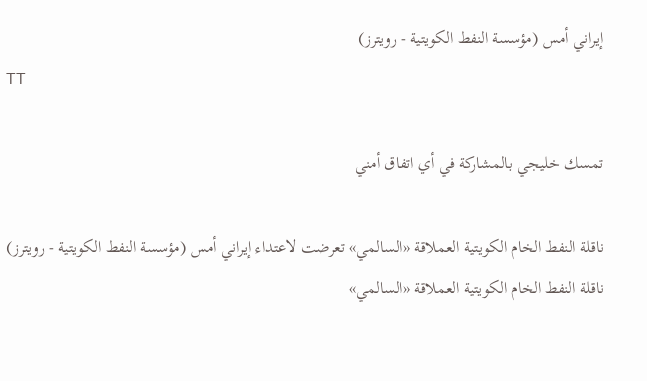إيراني أمس (مؤسسة النفط الكويتية - رويترز)
TT

تمسك خليجي بالمشاركة في أي اتفاق أمني

ناقلة النفط الخام الكويتية العملاقة «السالمي» تعرضت لاعتداء إيراني أمس (مؤسسة النفط الكويتية - رويترز)
ناقلة النفط الخام الكويتية العملاقة «السالمي»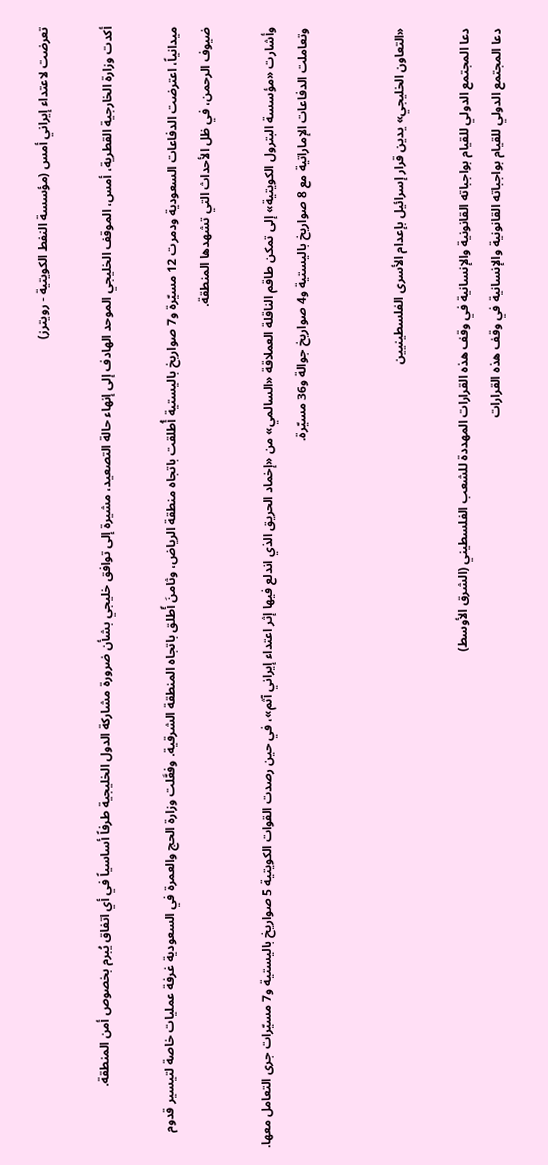تعرضت لاعتداء إيراني أمس (مؤسسة النفط الكويتية - رويترز)

أكدت وزارة الخارجية القطرية، أمس، الموقف الخليجي الموحد الهادف إلى إنهاء حالة التصعيد، مشيرة إلى توافق خليجي بشأن ضرورة مشاركة الدول الخليجية طرفاً أساسياً في أي اتفاق يُبرم بخصوص أمن المنطقة.

ميدانياً، اعترضت الدفاعات السعودية ودمرت 12 مسيّرة و7 صواريخ باليستية أُطلقت باتجاه منطقة الرياض، وثامنَ أًطلق باتجاه المنطقة الشرقية. وفعَّلت وزارة الحج والعمرة في السعودية غرفة عمليات خاصة لتيسير قدوم ضيوف الرحمن، في ظل الأحداث التي تشهدها المنطقة.

وأشارت «مؤسسة البترول الكويتية» إلى تمكن طاقم الناقلة العملاقة «السالمي» من «إخماد الحريق الذي اندلع فيها إثر اعتداء إيراني آثم»، في حين رصدت القوات الكويتية 5 صواريخ باليستية و7 مسيّرات جرى التعامل معها. وتعاملت الدفاعات الإماراتية مع 8 صواريخ باليستية و4 صواريخ جوالة و36 مسيّرة.


«التعاون الخليجي» يدين قرار إسرائيل بإعدام الأسرى الفلسطينيين

دعا المجتمع الدولي للقيام بواجباته القانونية والإنسانية في وقف هذه القرارات المهددة للشعب الفلسطيني (الشرق الأوسط)
دعا المجتمع الدولي للقيام بواجباته القانونية والإنسانية في وقف هذه القرارات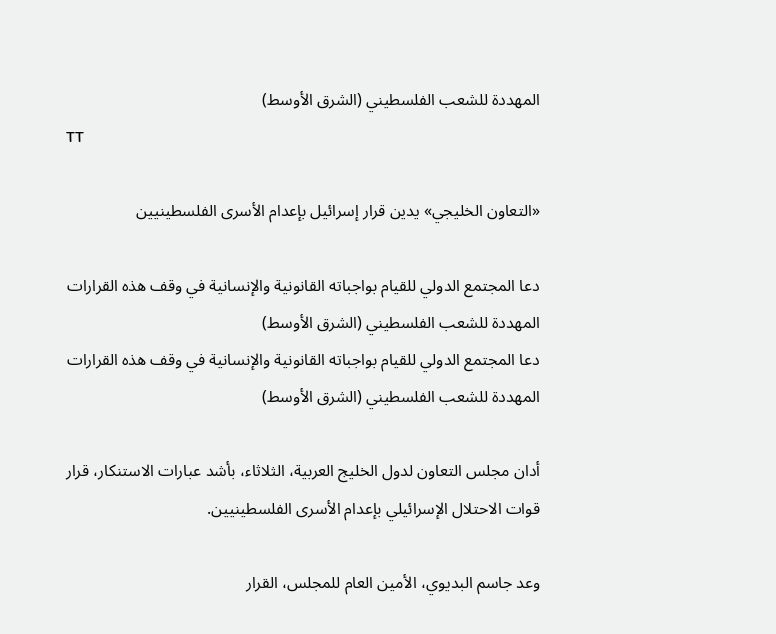المهددة للشعب الفلسطيني (الشرق الأوسط)
TT

«التعاون الخليجي» يدين قرار إسرائيل بإعدام الأسرى الفلسطينيين

دعا المجتمع الدولي للقيام بواجباته القانونية والإنسانية في وقف هذه القرارات المهددة للشعب الفلسطيني (الشرق الأوسط)
دعا المجتمع الدولي للقيام بواجباته القانونية والإنسانية في وقف هذه القرارات المهددة للشعب الفلسطيني (الشرق الأوسط)

أدان مجلس التعاون لدول الخليج العربية، الثلاثاء، بأشد عبارات الاستنكار، قرار قوات الاحتلال الإسرائيلي بإعدام الأسرى الفلسطينيين.

وعد جاسم البديوي، الأمين العام للمجلس، القرار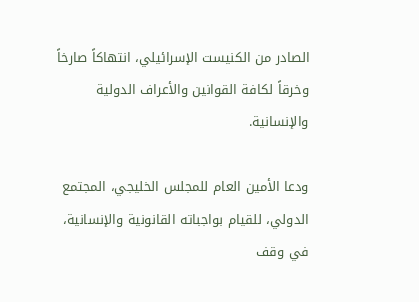الصادر من الكنيست الإسرائيلي، انتهاكاً صارخاً وخرقاً لكافة القوانين والأعراف الدولية والإنسانية.

ودعا الأمين العام للمجلس الخليجي، المجتمع الدولي، للقيام بواجباته القانونية والإنسانية، في وقف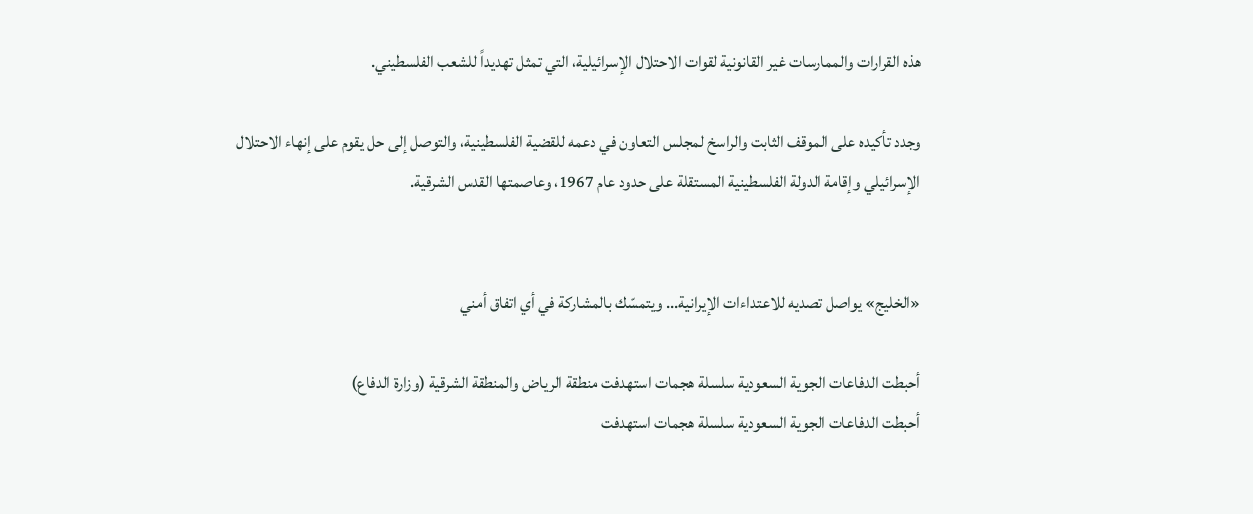هذه القرارات والممارسات غير القانونية لقوات الاحتلال الإسرائيلية، التي تمثل تهديداً للشعب الفلسطيني.

وجدد تأكيده على الموقف الثابت والراسخ لمجلس التعاون في دعمه للقضية الفلسطينية، والتوصل إلى حل يقوم على إنهاء الاحتلال الإسرائيلي وإقامة الدولة الفلسطينية المستقلة على حدود عام 1967، وعاصمتها القدس الشرقية.


«الخليج» يواصل تصديه للاعتداءات الإيرانية... ويتمسّك بالمشاركة في أي اتفاق أمني

أحبطت الدفاعات الجوية السعودية سلسلة هجمات استهدفت منطقة الرياض والمنطقة الشرقية (وزارة الدفاع)
أحبطت الدفاعات الجوية السعودية سلسلة هجمات استهدفت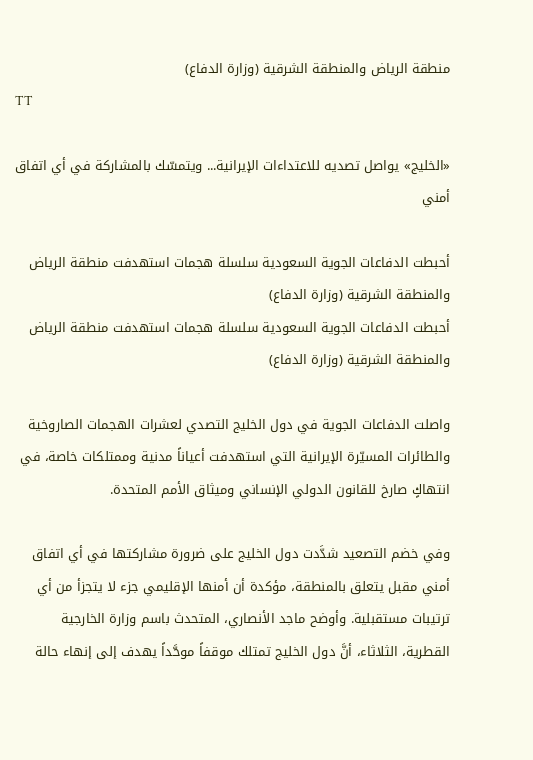منطقة الرياض والمنطقة الشرقية (وزارة الدفاع)
TT

«الخليج» يواصل تصديه للاعتداءات الإيرانية... ويتمسّك بالمشاركة في أي اتفاق أمني

أحبطت الدفاعات الجوية السعودية سلسلة هجمات استهدفت منطقة الرياض والمنطقة الشرقية (وزارة الدفاع)
أحبطت الدفاعات الجوية السعودية سلسلة هجمات استهدفت منطقة الرياض والمنطقة الشرقية (وزارة الدفاع)

واصلت الدفاعات الجوية في دول الخليج التصدي لعشرات الهجمات الصاروخية والطائرات المسيّرة الإيرانية التي استهدفت أعياناً مدنية وممتلكات خاصة، في انتهاكٍ صارخ للقانون الدولي الإنساني وميثاق الأمم المتحدة.

وفي خضم التصعيد شدَّدت دول الخليج على ضرورة مشاركتها في أي اتفاق أمني مقبل يتعلق بالمنطقة، مؤكدة أن أمنها الإقليمي جزء لا يتجزأ من أي ترتيبات مستقبلية. وأوضح ماجد الأنصاري، المتحدث باسم وزارة الخارجية القطرية، الثلاثاء، أنَّ دول الخليج تمتلك موقفاً موحَّداً يهدف إلى إنهاء حالة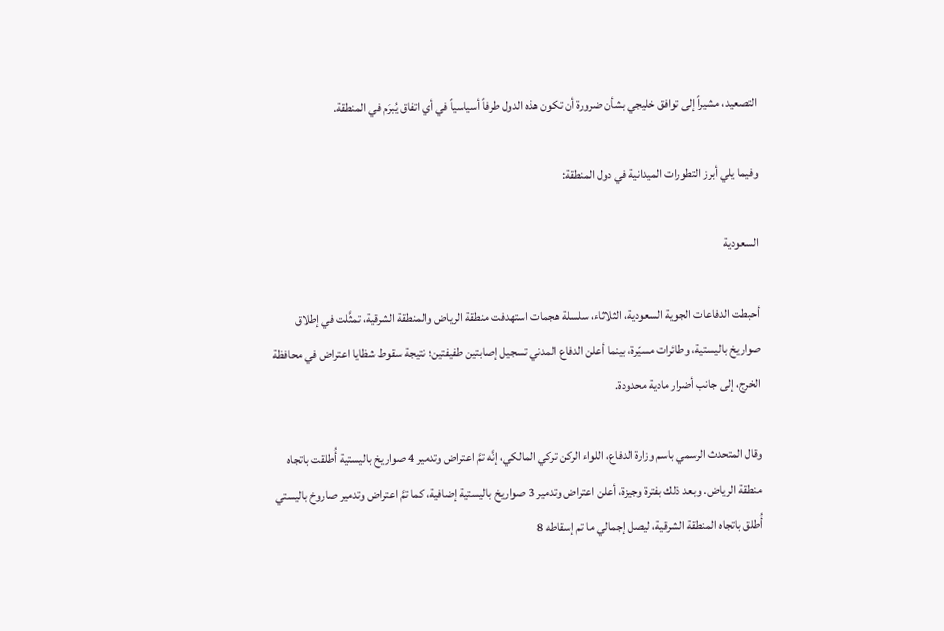التصعيد، مشيراً إلى توافق خليجي بشأن ضرورة أن تكون هذه الدول طرفاً أسياسياً في أي اتفاق يُبرَم في المنطقة.

وفيما يلي أبرز التطورات الميدانية في دول المنطقة:

السعودية

أحبطت الدفاعات الجوية السعودية، الثلاثاء، سلسلة هجمات استهدفت منطقة الرياض والمنطقة الشرقية، تمثَّلت في إطلاق صواريخ باليستية، وطائرات مسيّرة، بينما أعلن الدفاع المدني تسجيل إصابتين طفيفتين؛ نتيجة سقوط شظايا اعتراض في محافظة الخرج، إلى جانب أضرار مادية محدودة.

وقال المتحدث الرسمي باسم وزارة الدفاع، اللواء الركن تركي المالكي، إنَّه تمَّ اعتراض وتدمير 4 صواريخ باليستية أُطلقت باتجاه منطقة الرياض. وبعد ذلك بفترة وجيزة، أعلن اعتراض وتدمير 3 صواريخ باليستية إضافية، كما تمَّ اعتراض وتدمير صاروخ باليستي أُطلق باتجاه المنطقة الشرقية، ليصل إجمالي ما تم إسقاطه 8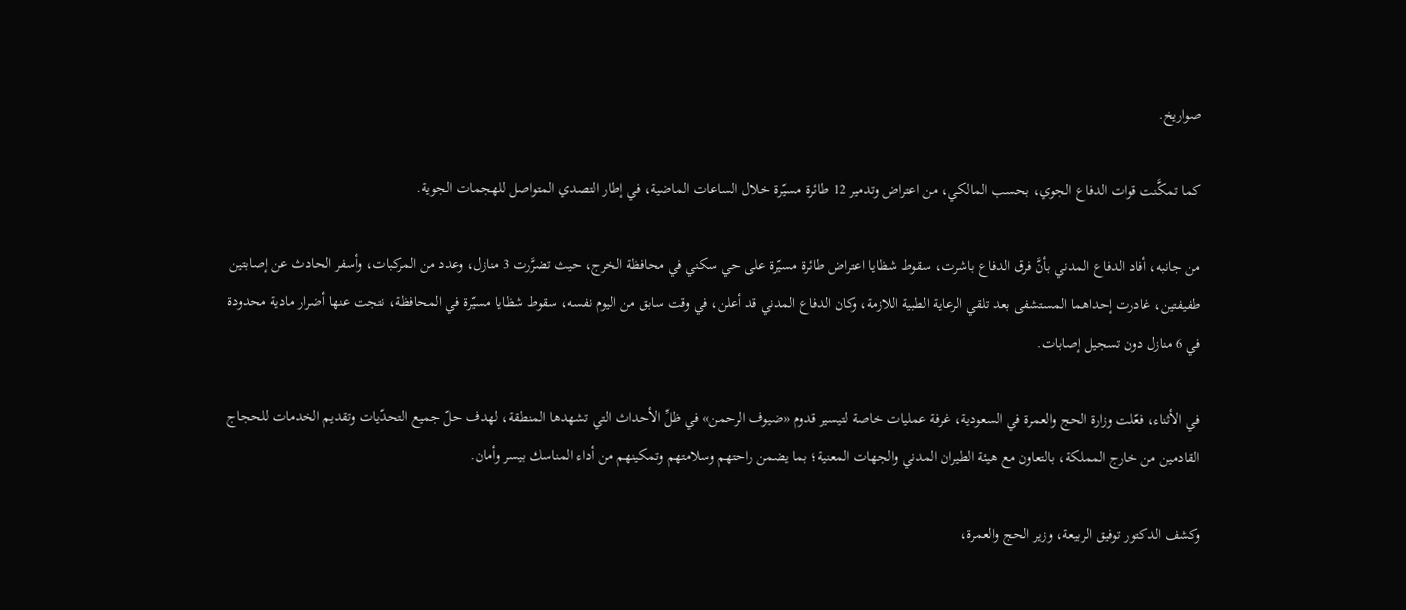صواريخ.

كما تمكَّنت قوات الدفاع الجوي، بحسب المالكي، من اعتراض وتدمير 12 طائرة مسيّرة خلال الساعات الماضية، في إطار التصدي المتواصل للهجمات الجوية.

من جانبه، أفاد الدفاع المدني بأنَّ فرق الدفاع باشرت، سقوط شظايا اعتراض طائرة مسيّرة على حي سكني في محافظة الخرج، حيث تضرَّرت 3 منازل، وعدد من المركبات، وأسفر الحادث عن إصابتين طفيفتين، غادرت إحداهما المستشفى بعد تلقي الرعاية الطبية اللازمة، وكان الدفاع المدني قد أعلن، في وقت سابق من اليوم نفسه، سقوط شظايا مسيّرة في المحافظة، نتجت عنها أضرار مادية محدودة في 6 منازل دون تسجيل إصابات.

في الأثناء، فعّلت وزارة الحج والعمرة في السعودية، غرفة عمليات خاصة لتيسير قدوم «ضيوف الرحمن» في ظلِّ الأحداث التي تشهدها المنطقة، لهدف حلّ جميع التحدّيات وتقديم الخدمات للحجاج القادمين من خارج المملكة، بالتعاون مع هيئة الطيران المدني والجهات المعنية؛ بما يضمن راحتهم وسلامتهم وتمكينهم من أداء المناسك بيسر وأمان.

وكشف الدكتور توفيق الربيعة، وزير الحج والعمرة،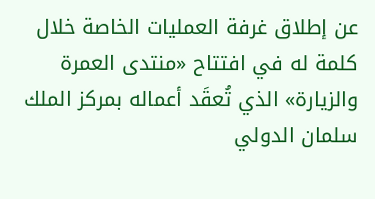عن إطلاق غرفة العمليات الخاصة خلال كلمة له في افتتاح «منتدى العمرة والزيارة» الذي تُعقَد أعماله بمركز الملك سلمان الدولي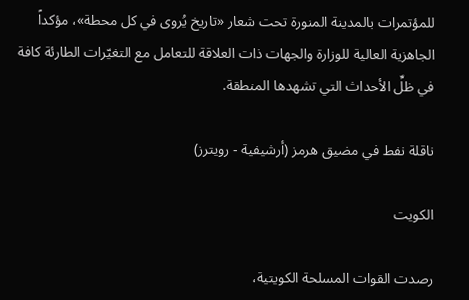للمؤتمرات بالمدينة المنورة تحت شعار «تاريخ يُروى في كل محطة»، مؤكداً الجاهزية العالية للوزارة والجهات ذات العلاقة للتعامل مع التغيّرات الطارئة كافة في ظلِّ الأحداث التي تشهدها المنطقة.

ناقلة نفط في مضيق هرمز (أرشيفية - رويترز)

الكويت

رصدت القوات المسلحة الكويتية،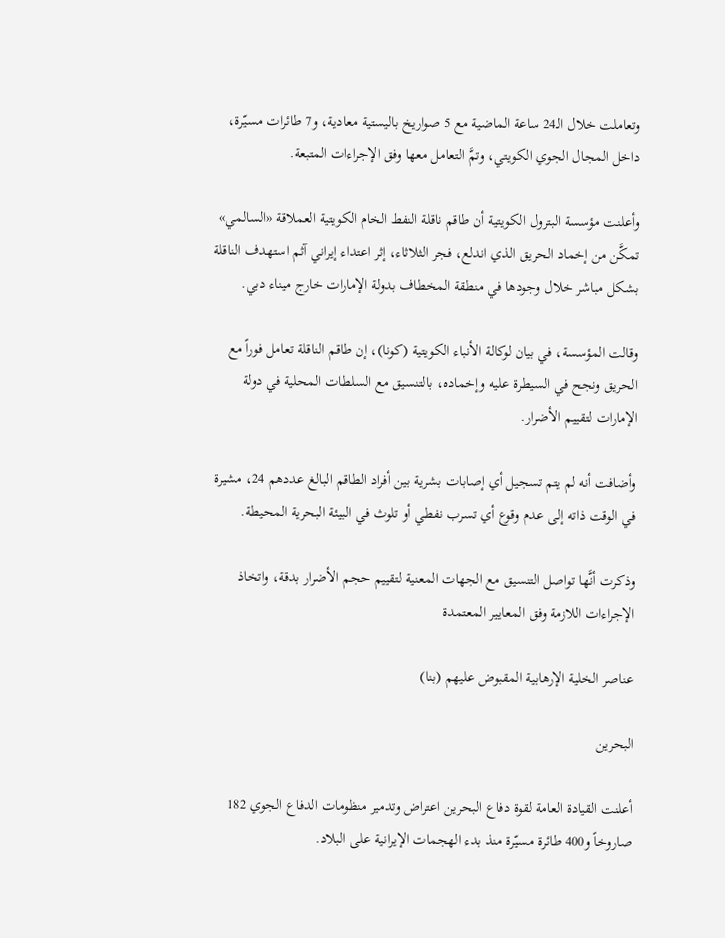وتعاملت خلال الـ24 ساعة الماضية مع 5 صواريخ باليستية معادية، و7 طائرات مسيّرة، داخل المجال الجوي الكويتي، وتمَّ التعامل معها وفق الإجراءات المتبعة.

وأعلنت مؤسسة البترول الكويتية أن طاقم ناقلة النفط الخام الكويتية العملاقة «السالمي» تمكَّن من إخماد الحريق الذي اندلع، فجر الثلاثاء، إثر اعتداء إيراني آثم استهدف الناقلة بشكل مباشر خلال وجودها في منطقة المخطاف بدولة الإمارات خارج ميناء دبي.

وقالت المؤسسة، في بيان لوكالة الأنباء الكويتية (كونا)، إن طاقم الناقلة تعامل فوراً مع الحريق ونجح في السيطرة عليه وإخماده، بالتنسيق مع السلطات المحلية في دولة الإمارات لتقييم الأضرار.

وأضافت أنه لم يتم تسجيل أي إصابات بشرية بين أفراد الطاقم البالغ عددهم 24، مشيرة في الوقت ذاته إلى عدم وقوع أي تسرب نفطي أو تلوث في البيئة البحرية المحيطة.

وذكرت أنَّها تواصل التنسيق مع الجهات المعنية لتقييم حجم الأضرار بدقة، واتخاذ الإجراءات اللازمة وفق المعايير المعتمدة

عناصر الخلية الإرهابية المقبوض عليهم (بنا)

البحرين

أعلنت القيادة العامة لقوة دفاع البحرين اعتراض وتدمير منظومات الدفاع الجوي 182 صاروخاً و400 طائرة مسيّرة منذ بدء الهجمات الإيرانية على البلاد.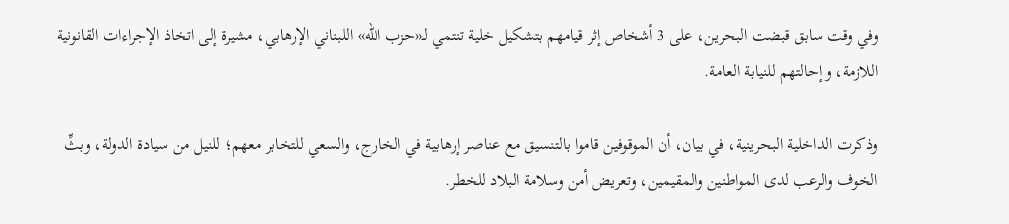وفي وقت سابق قبضت البحرين، على 3 أشخاص إثر قيامهم بتشكيل خلية تنتمي لـ«حزب الله» اللبناني الإرهابي، مشيرة إلى اتخاذ الإجراءات القانونية اللازمة، وإحالتهم للنيابة العامة.

وذكرت الداخلية البحرينية، في بيان، أن الموقوفين قاموا بالتنسيق مع عناصر إرهابية في الخارج، والسعي للتخابر معهم؛ للنيل من سيادة الدولة، وبثِّ الخوف والرعب لدى المواطنين والمقيمين، وتعريض أمن وسلامة البلاد للخطر.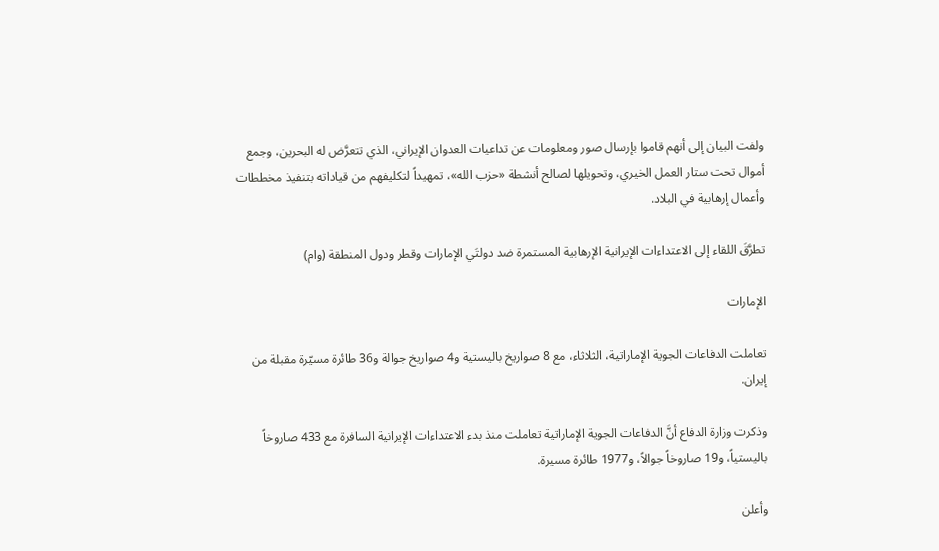ولفت البيان إلى أنهم قاموا بإرسال صور ومعلومات عن تداعيات العدوان الإيراني، الذي تتعرَّض له البحرين، وجمع أموال تحت ستار العمل الخيري، وتحويلها لصالح أنشطة «حزب الله»، تمهيداً لتكليفهم من قياداته بتنفيذ مخططات وأعمال إرهابية في البلاد.

تطرَّقَ اللقاء إلى الاعتداءات الإيرانية الإرهابية المستمرة ضد دولتَي الإمارات وقطر ودول المنطقة (وام)

الإمارات

تعاملت الدفاعات الجوية الإماراتية، الثلاثاء، مع 8 صواريخ باليستية و4 صواريخ جوالة و36 طائرة مسيّرة مقبلة من إيران.

وذكرت وزارة الدفاع أنَّ الدفاعات الجوية الإماراتية تعاملت منذ بدء الاعتداءات الإيرانية السافرة مع 433 صاروخاً باليستياً، و19 صاروخاً جوالاً، و1977 طائرة مسيرة.

وأعلن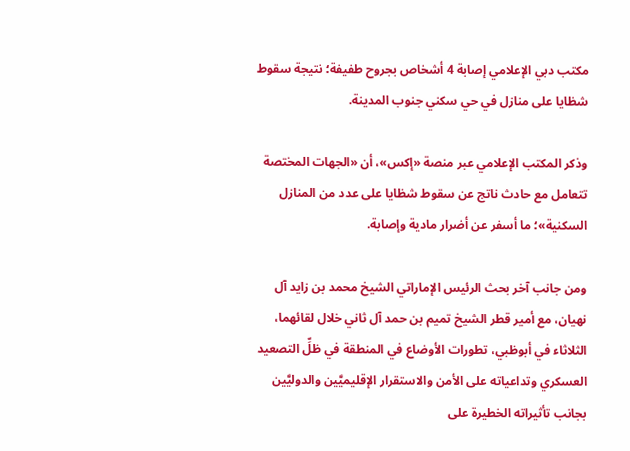مكتب دبي الإعلامي إصابة 4 أشخاص بجروح طفيفة؛ نتيجة سقوط شظايا على منازل في حي سكني جنوب المدينة.

وذكر المكتب الإعلامي عبر منصة «إكس»، أن «الجهات المختصة تتعامل مع حادث ناتج عن سقوط شظايا على عدد من المنازل السكنية»؛ ما أسفر عن أضرار مادية وإصابة.

ومن جانب آخر بحث الرئيس الإماراتي الشيخ محمد بن زايد آل نهيان، مع أمير قطر الشيخ تميم بن حمد آل ثاني خلال لقائهما، الثلاثاء في أبوظبي، تطورات الأوضاع في المنطقة في ظلِّ التصعيد العسكري وتداعياته على الأمن والاستقرار الإقليميَّين والدوليَّين بجانب تأثيراته الخطيرة على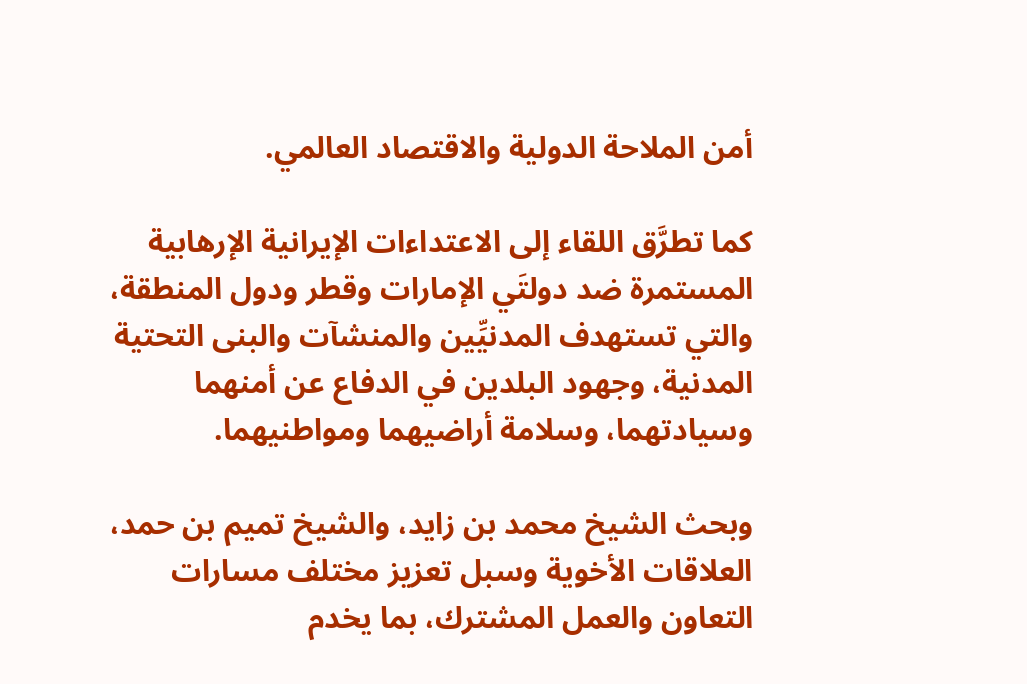أمن الملاحة الدولية والاقتصاد العالمي.

كما تطرَّق اللقاء إلى الاعتداءات الإيرانية الإرهابية المستمرة ضد دولتَي الإمارات وقطر ودول المنطقة، والتي تستهدف المدنيِّين والمنشآت والبنى التحتية المدنية، وجهود البلدين في الدفاع عن أمنهما وسيادتهما، وسلامة أراضيهما ومواطنيهما.

وبحث الشيخ محمد بن زايد، والشيخ تميم بن حمد، العلاقات الأخوية وسبل تعزيز مختلف مسارات التعاون والعمل المشترك، بما يخدم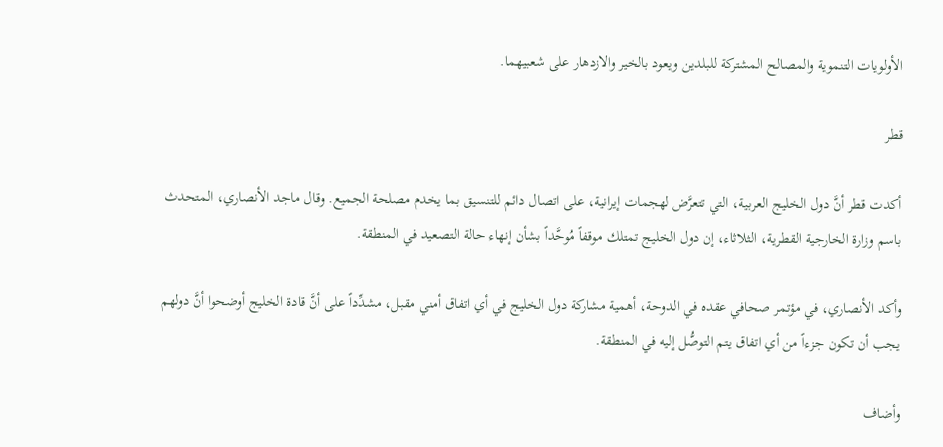الأولويات التنموية والمصالح المشتركة للبلدين ويعود بالخير والازدهار على شعبيهما.

قطر

أكدت قطر أنَّ دول الخليج العربية، التي تتعرَّض لهجمات إيرانية، على اتصال دائم للتنسيق بما يخدم مصلحة الجميع. وقال ماجد الأنصاري، المتحدث باسم وزارة الخارجية القطرية، الثلاثاء، إن دول الخليج تمتلك موقفاً مُوحَّداً بشأن إنهاء حالة التصعيد في المنطقة.

وأكد الأنصاري، في مؤتمر صحافي عقده في الدوحة، أهمية مشاركة دول الخليج في أي اتفاق أمني مقبل، مشدِّداً على أنَّ قادة الخليج أوضحوا أنَّ دولهم يجب أن تكون جزءاً من أي اتفاق يتم التوصُّل إليه في المنطقة.

وأضاف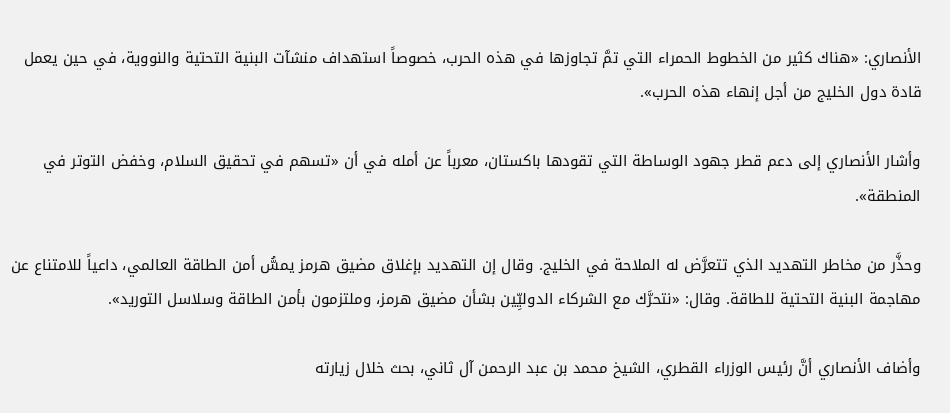الأنصاري: «هناك كثير من الخطوط الحمراء التي تمَّ تجاوزها في هذه الحرب، خصوصاً استهداف منشآت البنية التحتية والنووية، في حين يعمل قادة دول الخليج من أجل إنهاء هذه الحرب».

وأشار الأنصاري إلى دعم قطر جهود الوساطة التي تقودها باكستان، معرباً عن أمله في أن «تسهم في تحقيق السلام، وخفض التوتر في المنطقة».

وحذَّر من مخاطر التهديد الذي تتعرَّض له الملاحة في الخليج. وقال إن التهديد بإغلاق مضيق هرمز يمسُّ أمن الطاقة العالمي، داعياً للامتناع عن مهاجمة البنية التحتية للطاقة. وقال: «نتحرَّك مع الشركاء الدوليِّين بشأن مضيق هرمز، وملتزمون بأمن الطاقة وسلاسل التوريد».

وأضاف الأنصاري أنَّ رئيس الوزراء القطري، الشيخ محمد بن عبد الرحمن آل ثاني، بحث خلال زيارته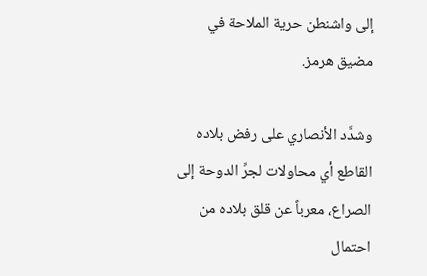إلى واشنطن حرية الملاحة في مضيق هرمز.

وشدَّد الأنصاري على رفض بلاده القاطع أي محاولات لجرِّ الدوحة إلى الصراع، معرباً عن قلق بلاده من احتمال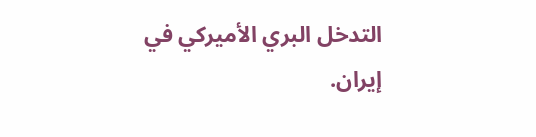التدخل البري الأميركي في إيران.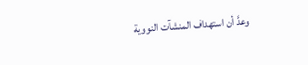وعدَّ أن استهداف المنشآت النووية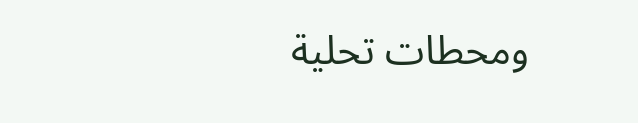ومحطات تحلية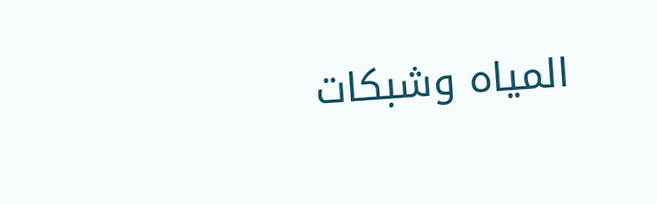المياه وشبكات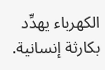الكهرباء يهدِّد بكارثة إنسانية.